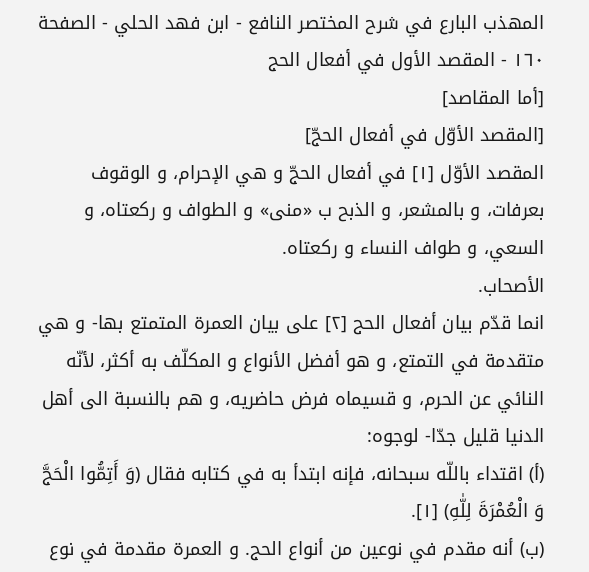المهذب البارع في شرح المختصر النافع - ابن فهد الحلي - الصفحة ١٦٠ - المقصد الأول في أفعال الحج
[أما المقاصد]
[المقصد الأوّل في أفعال الحجّ]
المقصد الأوّل [١] في أفعال الحجّ و هي الإحرام، و الوقوف بعرفات، و بالمشعر، و الذبح ب «منى» و الطواف و ركعتاه، و السعي، و طواف النساء و ركعتاه.
الأصحاب.
انما قدّم بيان أفعال الحج [٢] على بيان العمرة المتمتع بها- و هي متقدمة في التمتع، و هو أفضل الأنواع و المكلّف به أكثر، لأنّه النائي عن الحرم، و قسيماه فرض حاضريه، و هم بالنسبة الى أهل الدنيا قليل جدّا- لوجوه:
(أ) اقتداء باللّه سبحانه، فإنه ابتدأ به في كتابه فقال (وَ أَتِمُّوا الْحَجَّ وَ الْعُمْرَةَ لِلّٰهِ) [١].
(ب) أنه مقدم في نوعين من أنواع الحج. و العمرة مقدمة في نوع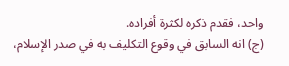واحد، فقدم ذكره لكثرة أفراده.
(ج) انه السابق في وقوع التكليف به في صدر الإسلام،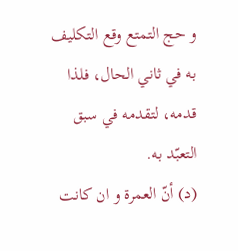و حج التمتع وقع التكليف به في ثاني الحال، فلذا قدمه، لتقدمه في سبق التعبّد به.
(د) أنّ العمرة و ان كانت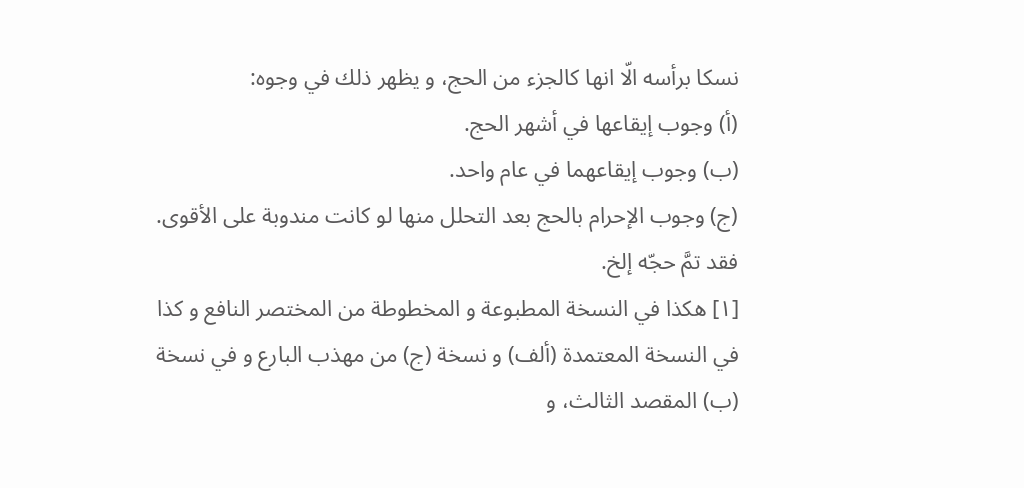نسكا برأسه الّا انها كالجزء من الحج، و يظهر ذلك في وجوه:
(أ) وجوب إيقاعها في أشهر الحج.
(ب) وجوب إيقاعهما في عام واحد.
(ج) وجوب الإحرام بالحج بعد التحلل منها لو كانت مندوبة على الأقوى.
فقد تمَّ حجّه إلخ.
[١] هكذا في النسخة المطبوعة و المخطوطة من المختصر النافع و كذا في النسخة المعتمدة (ألف) و نسخة (ج) من مهذب البارع و في نسخة (ب) المقصد الثالث، و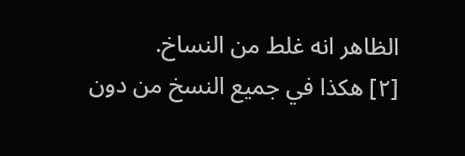الظاهر انه غلط من النساخ.
[٢] هكذا في جميع النسخ من دون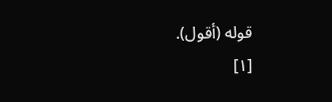قوله (أقول).
[١]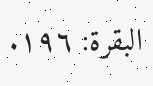البقرة: ١٩٦.